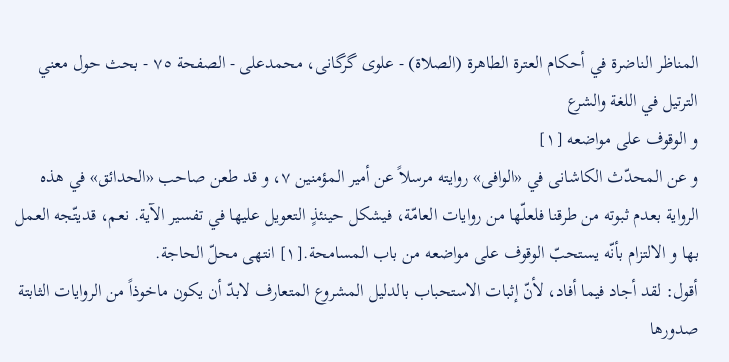المناظر الناضرة في أحکام العترة الطاهرة (الصلاة) - علوی گرگانی، محمدعلی - الصفحة ٧٥ - بحث حول معني الترتيل في اللغة والشرع
و الوقوف على مواضعه [١]
و عن المحدّث الكاشانى في «الوافى» روايته مرسلاً عن أمير المؤمنين ٧، و قد طعن صاحب «الحدائق» في هذه الرواية بعدم ثبوته من طرقنا فلعلّها من روايات العامّة، فيشكل حينئذٍ التعويل عليها في تفسير الآية. نعم، قديتّجه العمل بها و الالتزام بأنّه يستحبّ الوقوف على مواضعه من باب المسامحة.[١] انتهى محلّ الحاجة.
أقول: لقد أجاد فيما أفاد، لأنّ إثبات الاستحباب بالدليل المشروع المتعارف لابدّ أن يكون ماخوذاً من الروايات الثابتة صدورها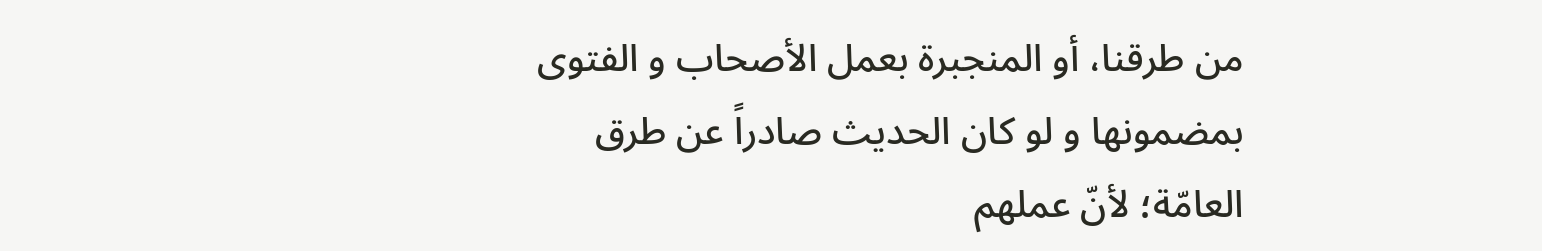من طرقنا، أو المنجبرة بعمل الأصحاب و الفتوى بمضمونها و لو كان الحديث صادراً عن طرق العامّة؛ لأنّ عملهم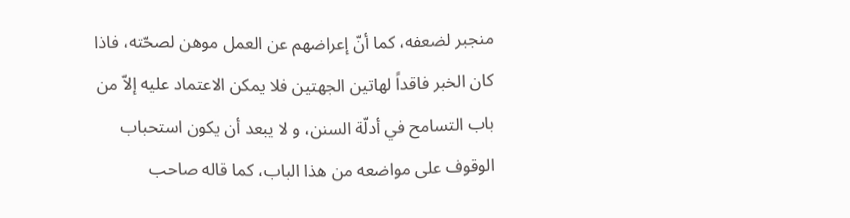منجبر لضعفه، كما أنّ إعراضهم عن العمل موهن لصحّته، فاذا كان الخبر فاقداً لهاتين الجهتين فلا يمكن الاعتماد عليه إلاّ من باب التسامح في أدلّة السنن، و لا يبعد أن يكون استحباب الوقوف على مواضعه من هذا الباب، كما قاله صاحب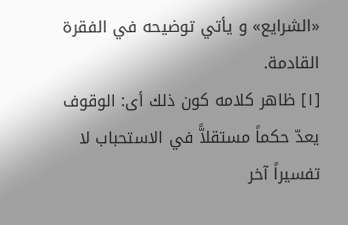«الشرايع» و يأتي توضيحه في الفقرة القادمة.
[١] ظاهر كلامه كون ذلك أى: الوقوف يعدّ حكماً مستقلاًّ في الاستحباب لا تفسيراً آخر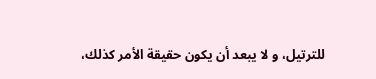للترتيل، و لا يبعد أن يكون حقيقة الأمر كذلك،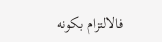فالالتزام بكونه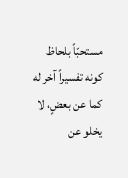مستحبّاً بلحاظ كونه تفسيراً آخر له كما عن بعضٍ، لا يخلو عن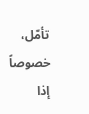تأمّل، خصوصاً إذا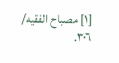[١] مصباح الفقيه/ ٣٠٦.